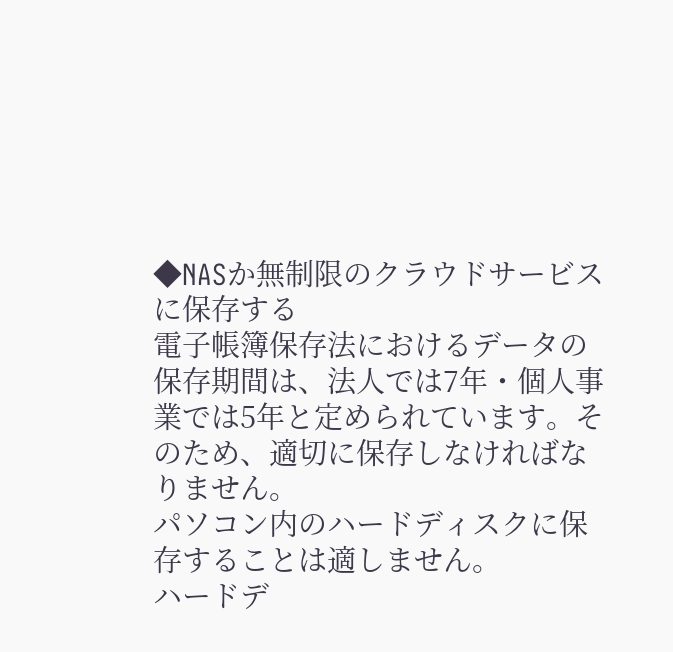◆NASか無制限のクラウドサービスに保存する
電子帳簿保存法におけるデータの保存期間は、法人では7年・個人事業では5年と定められています。そのため、適切に保存しなければなりません。
パソコン内のハードディスクに保存することは適しません。
ハードデ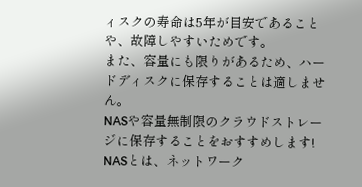ィスクの寿命は5年が目安であることや、故障しやすいためです。
また、容量にも限りがあるため、ハードディスクに保存することは適しません。
NASや容量無制限のクラウドストレージに保存することをおすすめします!
NASとは、ネットワーク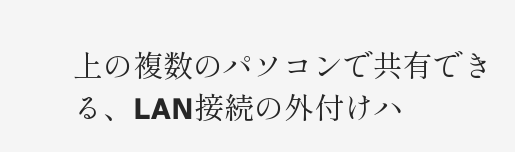上の複数のパソコンで共有できる、LAN接続の外付けハ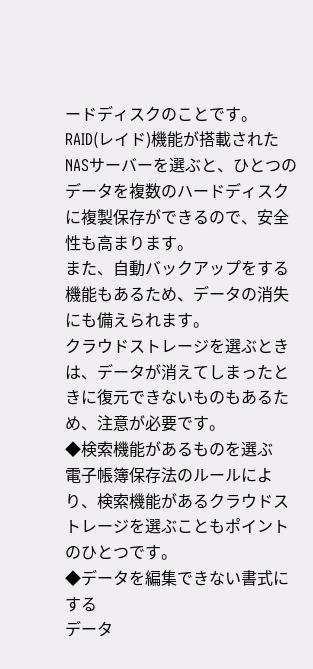ードディスクのことです。
RAID(レイド)機能が搭載されたNASサーバーを選ぶと、ひとつのデータを複数のハードディスクに複製保存ができるので、安全性も高まります。
また、自動バックアップをする機能もあるため、データの消失にも備えられます。
クラウドストレージを選ぶときは、データが消えてしまったときに復元できないものもあるため、注意が必要です。
◆検索機能があるものを選ぶ
電子帳簿保存法のルールにより、検索機能があるクラウドストレージを選ぶこともポイントのひとつです。
◆データを編集できない書式にする
データ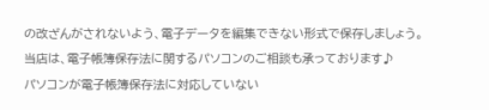の改ざんがされないよう、電子データを編集できない形式で保存しましょう。
当店は、電子帳簿保存法に関するパソコンのご相談も承っております♪
パソコンが電子帳簿保存法に対応していない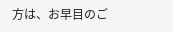方は、お早目のご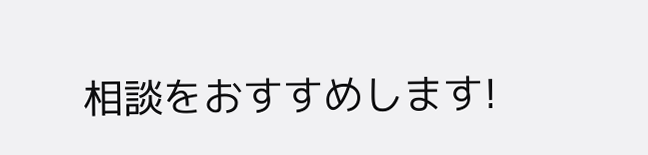相談をおすすめします!